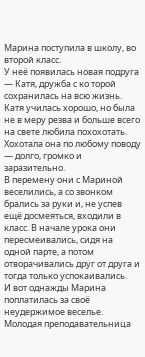Марина поступила в школу, во второй класс.
У неё появилась новая подруга — Катя, дружба с ко торой сохранилась на всю жизнь. Катя училась хорошо, но была не в меру резва и больше всего на свете любила похохотать. Хохотала она по любому поводу — долго, громко и заразительно.
В перемену они с Мариной веселились, а со звонком брались за руки и, не успев ещё досмеяться, входили в класс. В начале урока они пересмеивались, сидя на одной парте, а потом отворачивались друг от друга и тогда только успокаивались.
И вот однажды Марина поплатилась за своё неудержимое веселье.
Молодая преподавательница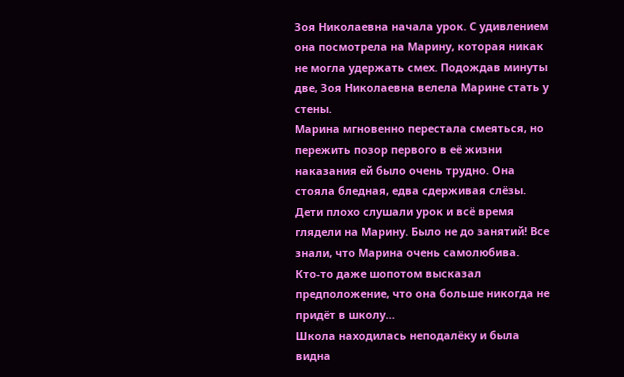Зоя Николаевна начала урок. С удивлением она посмотрела на Марину, которая никак не могла удержать смех. Подождав минуты две, Зоя Николаевна велела Марине стать у стены.
Марина мгновенно перестала смеяться, но пережить позор первого в её жизни наказания ей было очень трудно. Она стояла бледная, едва сдерживая слёзы.
Дети плохо слушали урок и всё время глядели на Марину. Было не до занятий! Все знали, что Марина очень самолюбива. Кто‑то даже шопотом высказал предположение, что она больше никогда не придёт в школу…
Школа находилась неподалёку и была видна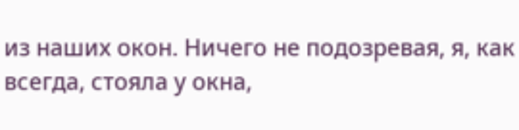из наших окон. Ничего не подозревая, я, как всегда, стояла у окна,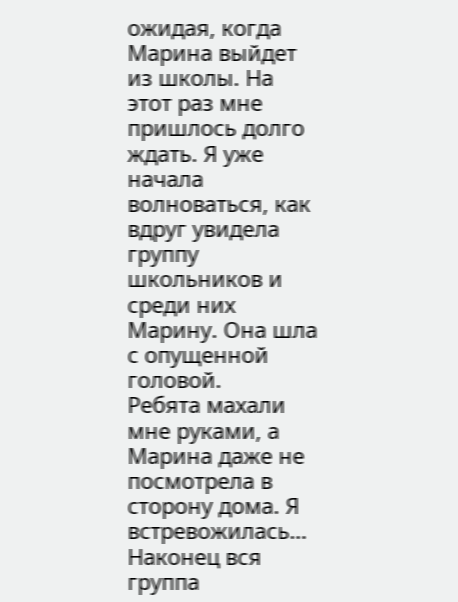ожидая, когда Марина выйдет из школы. На этот раз мне пришлось долго ждать. Я уже начала волноваться, как вдруг увидела группу школьников и среди них Марину. Она шла с опущенной головой.
Ребята махали мне руками, а Марина даже не посмотрела в сторону дома. Я встревожилась… Наконец вся группа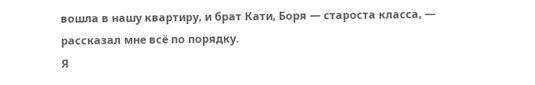вошла в нашу квартиру, и брат Кати, Боря — староста класса, — рассказал мне всё по порядку.
Я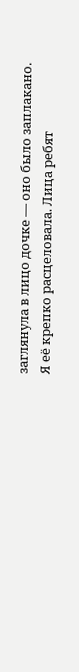заглянула в лицо дочке — оно было заплакано. Я её крепко расцеловала. Лица ребят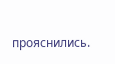прояснились.